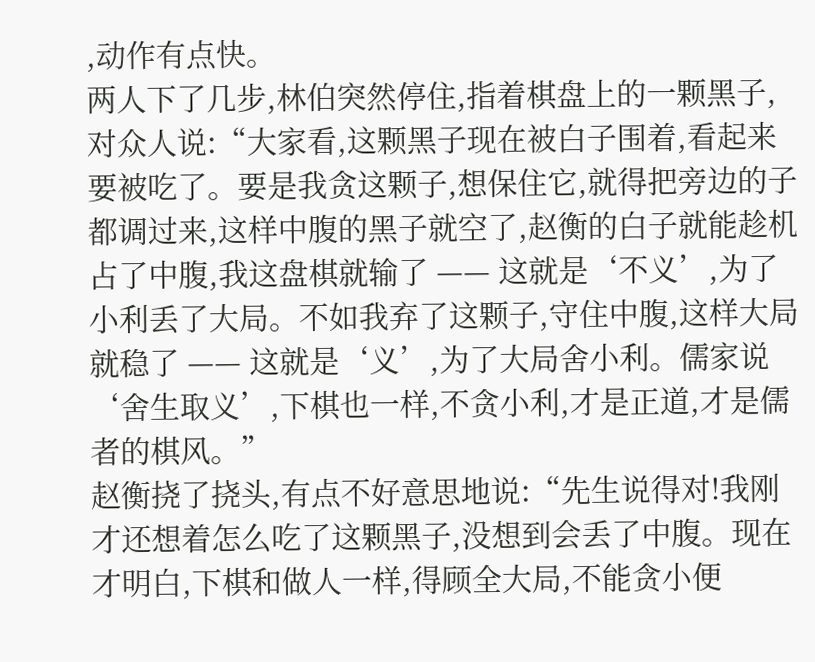,动作有点快。
两人下了几步,林伯突然停住,指着棋盘上的一颗黑子,对众人说:“大家看,这颗黑子现在被白子围着,看起来要被吃了。要是我贪这颗子,想保住它,就得把旁边的子都调过来,这样中腹的黑子就空了,赵衡的白子就能趁机占了中腹,我这盘棋就输了 —— 这就是‘不义’,为了小利丢了大局。不如我弃了这颗子,守住中腹,这样大局就稳了 —— 这就是‘义’,为了大局舍小利。儒家说‘舍生取义’,下棋也一样,不贪小利,才是正道,才是儒者的棋风。”
赵衡挠了挠头,有点不好意思地说:“先生说得对!我刚才还想着怎么吃了这颗黑子,没想到会丢了中腹。现在才明白,下棋和做人一样,得顾全大局,不能贪小便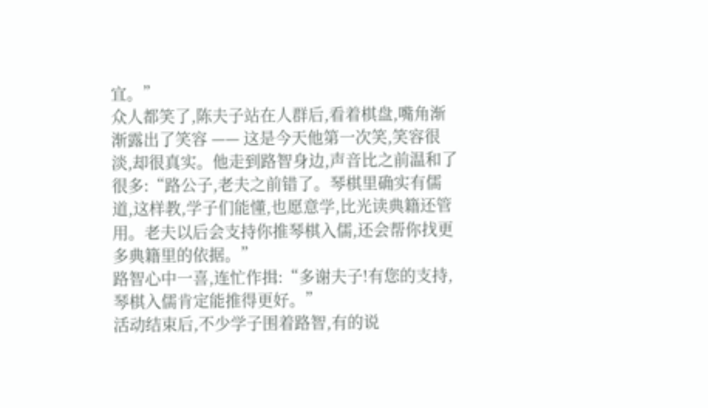宜。”
众人都笑了,陈夫子站在人群后,看着棋盘,嘴角渐渐露出了笑容 —— 这是今天他第一次笑,笑容很淡,却很真实。他走到路智身边,声音比之前温和了很多:“路公子,老夫之前错了。琴棋里确实有儒道,这样教,学子们能懂,也愿意学,比光读典籍还管用。老夫以后会支持你推琴棋入儒,还会帮你找更多典籍里的依据。”
路智心中一喜,连忙作揖:“多谢夫子!有您的支持,琴棋入儒肯定能推得更好。”
活动结束后,不少学子围着路智,有的说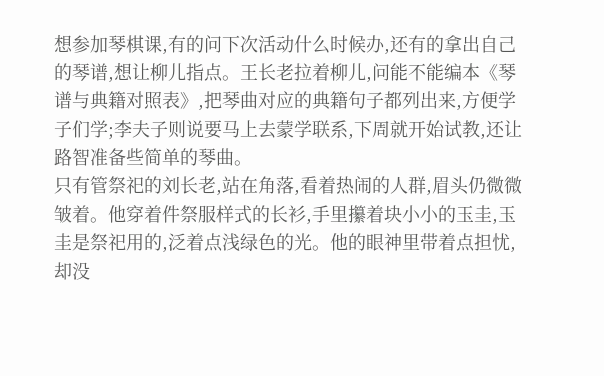想参加琴棋课,有的问下次活动什么时候办,还有的拿出自己的琴谱,想让柳儿指点。王长老拉着柳儿,问能不能编本《琴谱与典籍对照表》,把琴曲对应的典籍句子都列出来,方便学子们学;李夫子则说要马上去蒙学联系,下周就开始试教,还让路智准备些简单的琴曲。
只有管祭祀的刘长老,站在角落,看着热闹的人群,眉头仍微微皱着。他穿着件祭服样式的长衫,手里攥着块小小的玉圭,玉圭是祭祀用的,泛着点浅绿色的光。他的眼神里带着点担忧,却没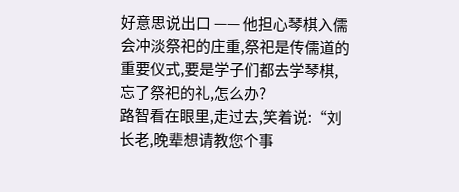好意思说出口 —— 他担心琴棋入儒会冲淡祭祀的庄重,祭祀是传儒道的重要仪式,要是学子们都去学琴棋,忘了祭祀的礼,怎么办?
路智看在眼里,走过去,笑着说:“刘长老,晚辈想请教您个事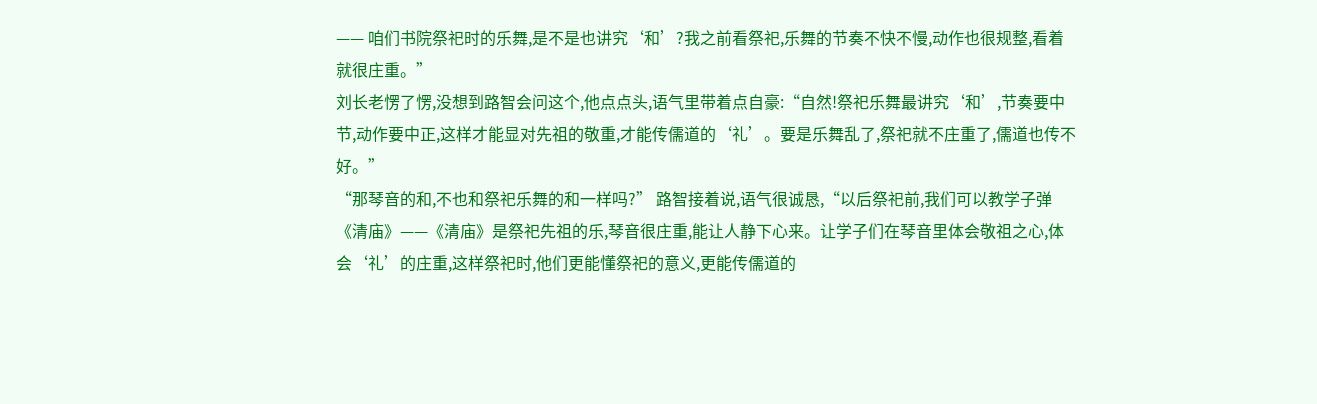—— 咱们书院祭祀时的乐舞,是不是也讲究‘和’?我之前看祭祀,乐舞的节奏不快不慢,动作也很规整,看着就很庄重。”
刘长老愣了愣,没想到路智会问这个,他点点头,语气里带着点自豪:“自然!祭祀乐舞最讲究‘和’,节奏要中节,动作要中正,这样才能显对先祖的敬重,才能传儒道的‘礼’。要是乐舞乱了,祭祀就不庄重了,儒道也传不好。”
“那琴音的和,不也和祭祀乐舞的和一样吗?” 路智接着说,语气很诚恳,“以后祭祀前,我们可以教学子弹《清庙》——《清庙》是祭祀先祖的乐,琴音很庄重,能让人静下心来。让学子们在琴音里体会敬祖之心,体会‘礼’的庄重,这样祭祀时,他们更能懂祭祀的意义,更能传儒道的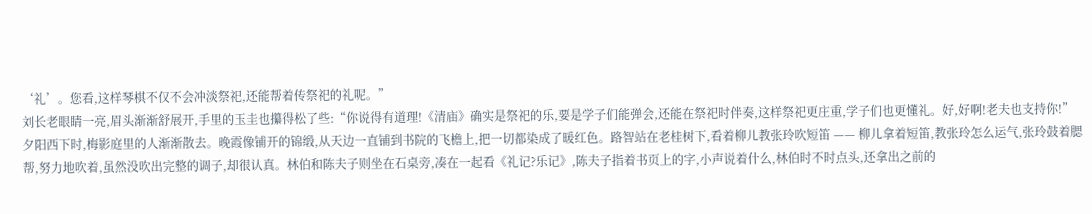‘礼’。您看,这样琴棋不仅不会冲淡祭祀,还能帮着传祭祀的礼呢。”
刘长老眼睛一亮,眉头渐渐舒展开,手里的玉圭也攥得松了些:“你说得有道理!《清庙》确实是祭祀的乐,要是学子们能弹会,还能在祭祀时伴奏,这样祭祀更庄重,学子们也更懂礼。好,好啊!老夫也支持你!”
夕阳西下时,梅影庭里的人渐渐散去。晚霞像铺开的锦缎,从天边一直铺到书院的飞檐上,把一切都染成了暖红色。路智站在老桂树下,看着柳儿教张玲吹短笛 —— 柳儿拿着短笛,教张玲怎么运气,张玲鼓着腮帮,努力地吹着,虽然没吹出完整的调子,却很认真。林伯和陈夫子则坐在石桌旁,凑在一起看《礼记?乐记》,陈夫子指着书页上的字,小声说着什么,林伯时不时点头,还拿出之前的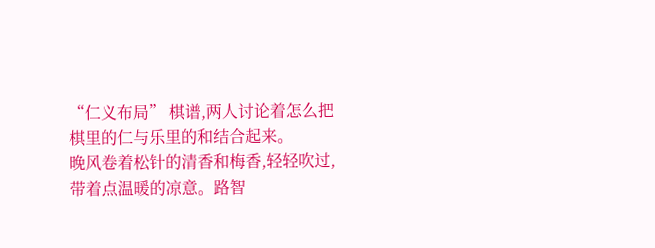“仁义布局” 棋谱,两人讨论着怎么把棋里的仁与乐里的和结合起来。
晚风卷着松针的清香和梅香,轻轻吹过,带着点温暖的凉意。路智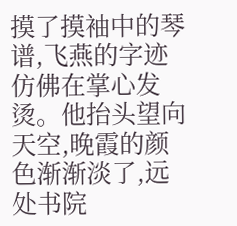摸了摸袖中的琴谱,飞燕的字迹仿佛在掌心发烫。他抬头望向天空,晚霞的颜色渐渐淡了,远处书院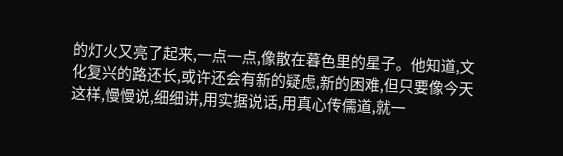的灯火又亮了起来,一点一点,像散在暮色里的星子。他知道,文化复兴的路还长,或许还会有新的疑虑,新的困难,但只要像今天这样,慢慢说,细细讲,用实据说话,用真心传儒道,就一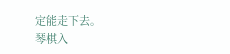定能走下去。
琴棋入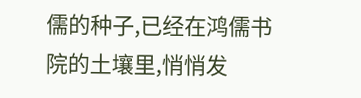儒的种子,已经在鸿儒书院的土壤里,悄悄发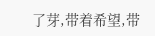了芽,带着希望,带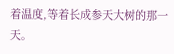着温度,等着长成参天大树的那一天。